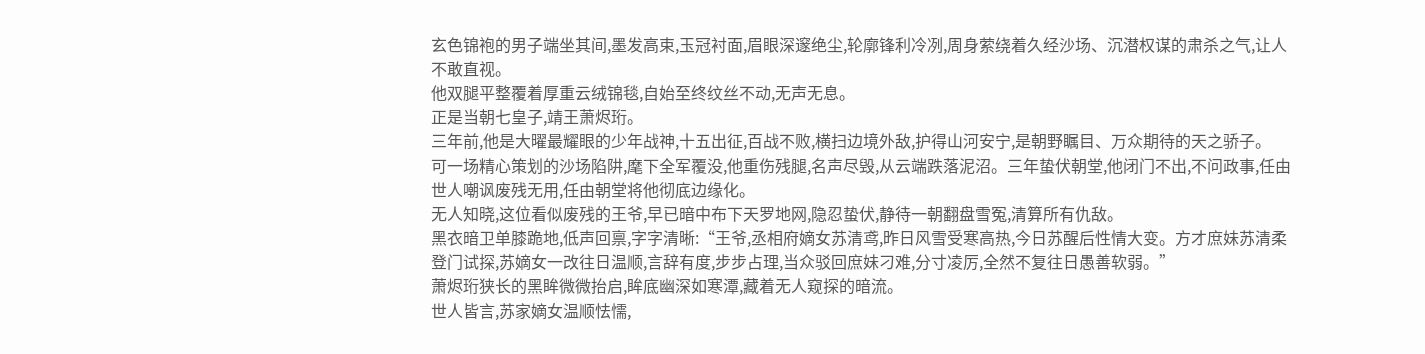玄色锦袍的男子端坐其间,墨发高束,玉冠衬面,眉眼深邃绝尘,轮廓锋利冷冽,周身萦绕着久经沙场、沉潜权谋的肃杀之气,让人不敢直视。
他双腿平整覆着厚重云绒锦毯,自始至终纹丝不动,无声无息。
正是当朝七皇子,靖王萧烬珩。
三年前,他是大曜最耀眼的少年战神,十五出征,百战不败,横扫边境外敌,护得山河安宁,是朝野瞩目、万众期待的天之骄子。
可一场精心策划的沙场陷阱,麾下全军覆没,他重伤残腿,名声尽毁,从云端跌落泥沼。三年蛰伏朝堂,他闭门不出,不问政事,任由世人嘲讽废残无用,任由朝堂将他彻底边缘化。
无人知晓,这位看似废残的王爷,早已暗中布下天罗地网,隐忍蛰伏,静待一朝翻盘雪冤,清算所有仇敌。
黑衣暗卫单膝跪地,低声回禀,字字清晰:“王爷,丞相府嫡女苏清鸢,昨日风雪受寒高热,今日苏醒后性情大变。方才庶妹苏清柔登门试探,苏嫡女一改往日温顺,言辞有度,步步占理,当众驳回庶妹刁难,分寸凌厉,全然不复往日愚善软弱。”
萧烬珩狭长的黑眸微微抬启,眸底幽深如寒潭,藏着无人窥探的暗流。
世人皆言,苏家嫡女温顺怯懦,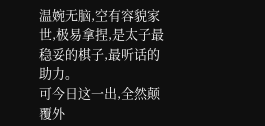温婉无脑,空有容貌家世,极易拿捏,是太子最稳妥的棋子,最听话的助力。
可今日这一出,全然颠覆外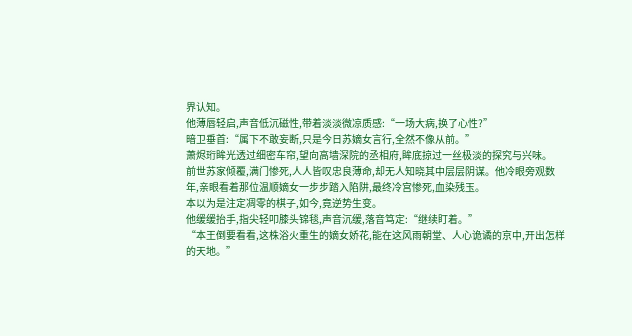界认知。
他薄唇轻启,声音低沉磁性,带着淡淡微凉质感:“一场大病,换了心性?”
暗卫垂首:“属下不敢妄断,只是今日苏嫡女言行,全然不像从前。”
萧烬珩眸光透过细密车帘,望向高墙深院的丞相府,眸底掠过一丝极淡的探究与兴味。
前世苏家倾覆,满门惨死,人人皆叹忠良薄命,却无人知晓其中层层阴谋。他冷眼旁观数年,亲眼看着那位温顺嫡女一步步踏入陷阱,最终冷宫惨死,血染残玉。
本以为是注定凋零的棋子,如今,竟逆势生变。
他缓缓抬手,指尖轻叩膝头锦毯,声音沉缓,落音笃定:“继续盯着。”
“本王倒要看看,这株浴火重生的嫡女娇花,能在这风雨朝堂、人心诡谲的京中,开出怎样的天地。”